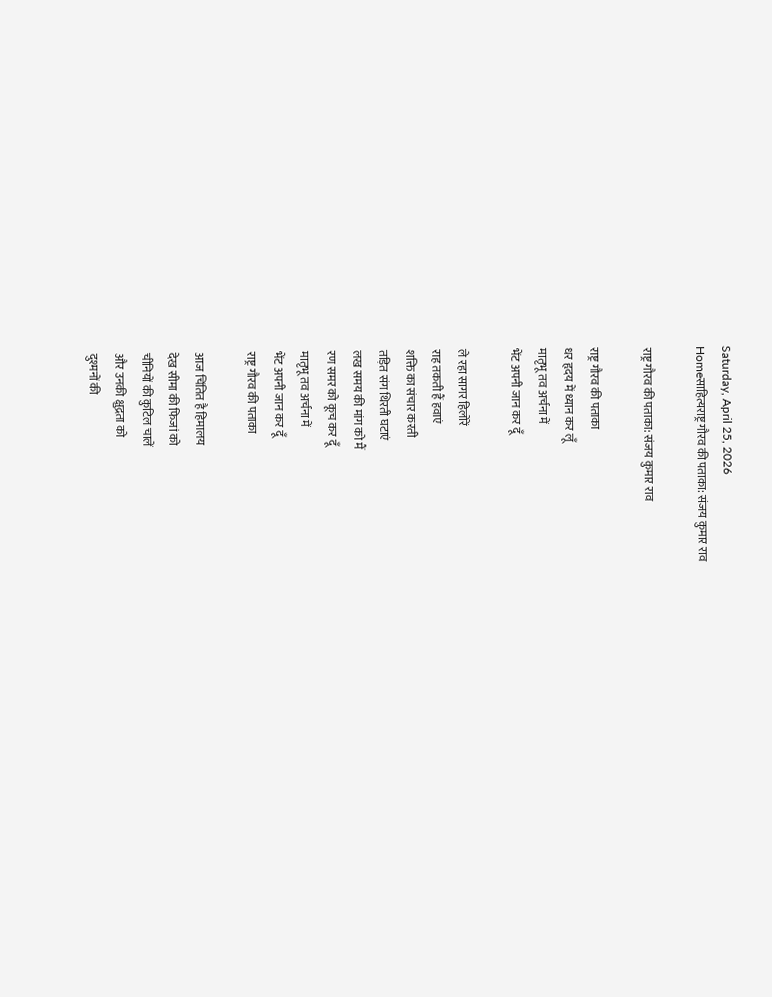Saturday, April 25, 2026
Homeसाहित्यराष्ट्र गौरव की पताका: संजय कुमार राव

राष्ट्र गौरव की पताका: संजय कुमार राव

राष्ट्र गौरव की पताका
धर हृदय में ध्यान कर लूँ
मातृभू तव अर्चना में
भेंट अपनी जान कर दूँ

ले रहा सागर हिलोरें
राह तकती हैं हवाएं
शक्ति का संचार करती
तड़ित संग थिरती घटाएं
लख समय की मांग को मैं
रण समर को कूच कर दूँ
मातृभू तव अर्चना में
भेंट अपनी जान कर दूँ
राष्ट्र गौरव की पताका

आज चिंतित है हिमालय
देख सीमा की फिजां को
चीनियों की कुटिल चालें
और उनकी क्षुद्रता को
दुश्मनों की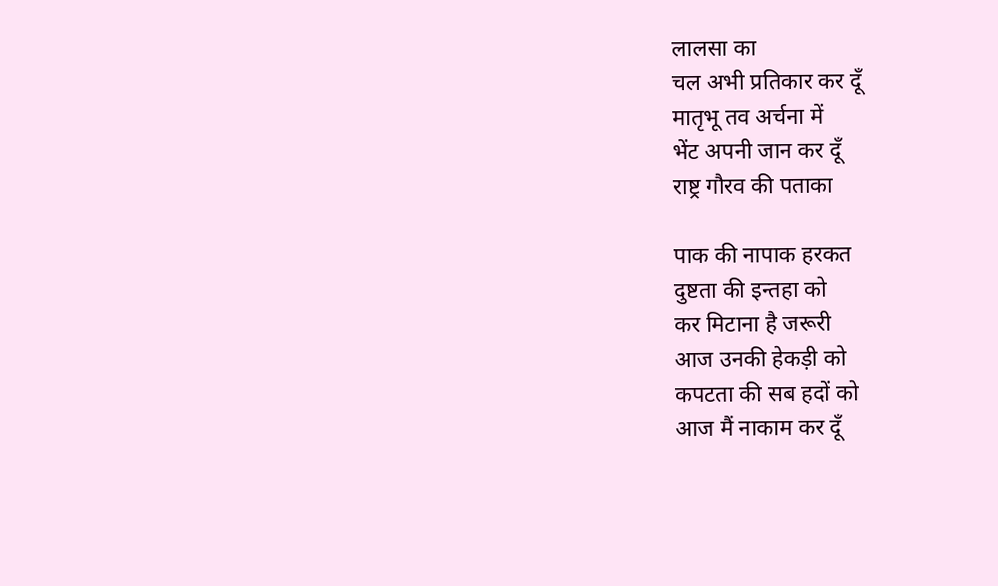लालसा का
चल अभी प्रतिकार कर दूँ
मातृभू तव अर्चना में
भेंट अपनी जान कर दूँ
राष्ट्र गौरव की पताका

पाक की नापाक हरकत
दुष्टता की इन्तहा को
कर मिटाना है जरूरी
आज उनकी हेकड़ी को
कपटता की सब हदों को
आज मैं नाकाम कर दूँ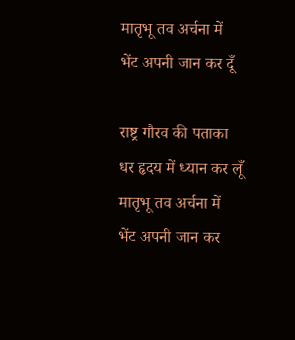मातृभू तव अर्चना में
भेंट अपनी जान कर दूँ

राष्ट्र गौरव की पताका
धर हृदय में ध्यान कर लूँ
मातृभू तव अर्चना में
भेंट अपनी जान कर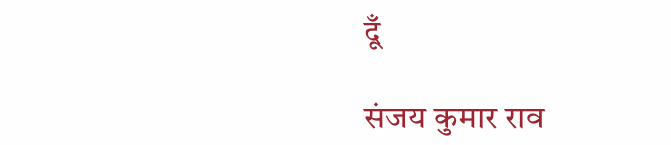दूँ

संजय कुमार राव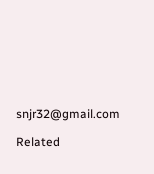snjr32@gmail.com

Related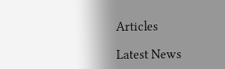Articles

Latest News